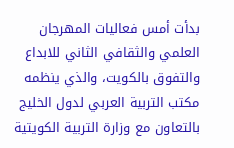بدأت أمس فعاليات المهرجان العلمي والثقافي الثاني للابداع والتفوق بالكويت، والذي ينظمه مكتب التربية العربي لدول الخليج بالتعاون مع وزارة التربية الكويتية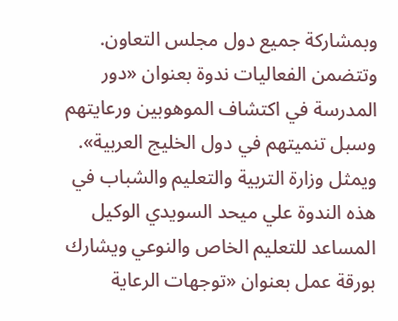وبمشاركة جميع دول مجلس التعاون. وتتضمن الفعاليات ندوة بعنوان «دور المدرسة في اكتشاف الموهوبين ورعايتهم وسبل تنميتهم في دول الخليج العربية». ويمثل وزارة التربية والتعليم والشباب في هذه الندوة علي ميحد السويدي الوكيل المساعد للتعليم الخاص والنوعي ويشارك بورقة عمل بعنوان «توجهات الرعاية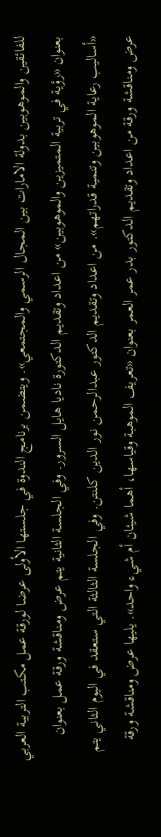للفائقين والموهوبين بدولة الامارات بين المجال الرسمي والمجتمعي». ويتضمن برنامج الندوة في جلستها الأولى عرضا لورقة عمل مكتب التربية العربي بعنوان «رؤية في تربية المتميزين والموهوبين» من اعداد وتقديم الدكتورة ناديا هايل السرور. وفي الجلسة الثانية يتم عرض ومناقشة ورقة عمل بعنوان «أساليب رعاية الموهوبين وتنمية قدراتهم». من اعداد وتقديم الدكتور عبدالرحمن نور الدين كلنتن. وفي الجلسة الثالثة التي ستعقد في اليوم الثاني يتم عرض ومناقشة ورقة من اعداد وتقديم الدكتور بدر عمر العمر بعنوان «تعريف الموهبة وقياسها، أهما شيئان أم شيء واحد». يليها عرض ومناقشة ورقة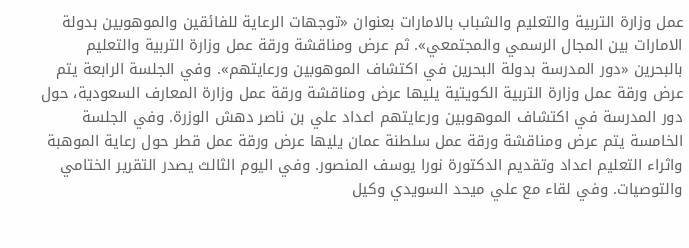عمل وزارة التربية والتعليم والشباب بالامارات بعنوان «توجهات الرعاية للفائقين والموهوبين بدولة الامارات بين المجال الرسمي والمجتمعي». ثم عرض ومناقشة ورقة عمل وزارة التربية والتعليم بالبحرين «دور المدرسة بدولة البحرين في اكتشاف الموهوبين ورعايتهم». وفي الجلسة الرابعة يتم عرض ورقة عمل وزارة التربية الكويتية يليها عرض ومناقشة ورقة عمل وزارة المعارف السعودية، حول دور المدرسة في اكتشاف الموهوبين ورعايتهم اعداد علي بن ناصر دهش الوزرة. وفي الجلسة الخامسة يتم عرض ومناقشة ورقة عمل سلطنة عمان يليها عرض ورقة عمل قطر حول رعاية الموهبة واثراء التعليم اعداد وتقديم الدكتورة نورا يوسف المنصور. وفي اليوم الثالث يصدر التقرير الختامي والتوصيات. وفي لقاء مع علي ميحد السويدي وكيل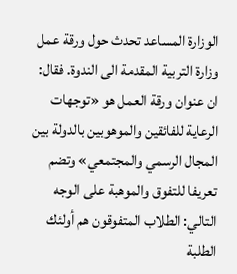الوزارة المساعد تحدث حول ورقة عمل وزارة التربية المقدمة الى الندوة. فقال: ان عنوان ورقة العمل هو «توجهات الرعاية للفائقين والموهوبين بالدولة بين المجال الرسمي والمجتمعي» وتضم تعريفا للتفوق والموهبة على الوجه التالي: الطلاب المتفوقون هم أولئك الطلبة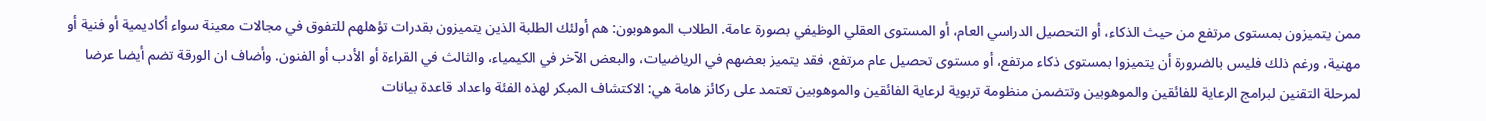ممن يتميزون بمستوى مرتفع من حيث الذكاء، أو التحصيل الدراسي العام، أو المستوى العقلي الوظيفي بصورة عامة. الطلاب الموهوبون: هم أولئك الطلبة الذين يتميزون بقدرات تؤهلهم للتفوق في مجالات معينة سواء أكاديمية أو فنية أو مهنية، ورغم ذلك فليس بالضرورة أن يتميزوا بمستوى ذكاء مرتفع، أو مستوى تحصيل عام مرتفع، فقد يتميز بعضهم في الرياضيات، والبعض الآخر في الكيمياء، والثالث في القراءة أو الأدب أو الفنون. وأضاف ان الورقة تضم أيضا عرضا لمرحلة التقنين لبرامج الرعاية للفائقين والموهوبين وتتضمن منظومة تربوية لرعاية الفائقين والموهوبين تعتمد على ركائز هامة هي: الاكتشاف المبكر لهذه الفئة واعداد قاعدة بيانات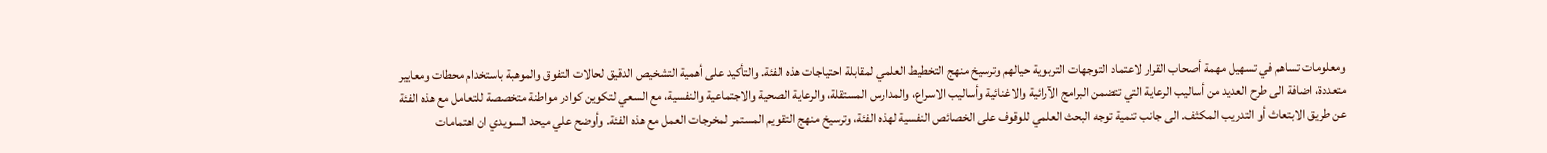ومعلومات تساهم في تسهيل مهمة أصحاب القرار لاعتماد التوجهات التربوية حيالهم وترسيخ منهج التخطيط العلمي لمقابلة احتياجات هذه الفئة. والتأكيد على أهمية التشخيص الدقيق لحالات التفوق والموهبة باستخدام محطات ومعايير متعددة، اضافة الى طرح العديد من أساليب الرعاية التي تتضمن البرامج الآرائية والاغنائية وأساليب الاسراع، والمدارس المستقلة، والرعاية الصحية والاجتماعية والنفسية، مع السعي لتكوين كوادر مواطنة متخصصة للتعامل مع هذه الفئة عن طريق الابتعاث أو التدريب المكثف. الى جانب تنمية توجه البحث العلمي للوقوف على الخصائص النفسية لهذه الفئة، وترسيخ منهج التقويم المستمر لمخرجات العمل مع هذه الفئة. وأوضح علي ميحد السويدي ان اهتمامات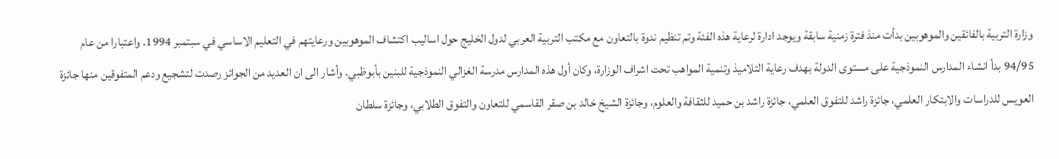وزارة التربية بالفائقين والموهوبين بدأت منذ فترة زمنية سابقة ويوجد ادارة لرعاية هذه الفئة وتم تنظيم ندوة بالتعاون مع مكتب التربية العربي لدول الخليج حول اساليب اكتشاف الموهوبين ورعايتهم في التعليم الاساسي في سبتمبر 1994. واعتبارا من عام 94/95 بدأ انشاء المدارس النموذجية على مستوى الدولة بهدف رعاية التلاميذ وتنمية المواهب تحت اشراف الوزارة، وكان أول هذه المدارس مدرسة الغزالي النموذجية للبنين بأبوظبي. وأشار الى ان العديد من الجوائز رصدت لتشجيع ودعم المتفوقين منها جائزة العويس للدراسات والابتكار العلمي، جائزة راشد للتفوق العلمي، جائزة راشد بن حميد للثقافة والعلوم، وجائزة الشيخ خالد بن صقر القاسمي للتعاون والتفوق الطلابي، وجائزة سلطان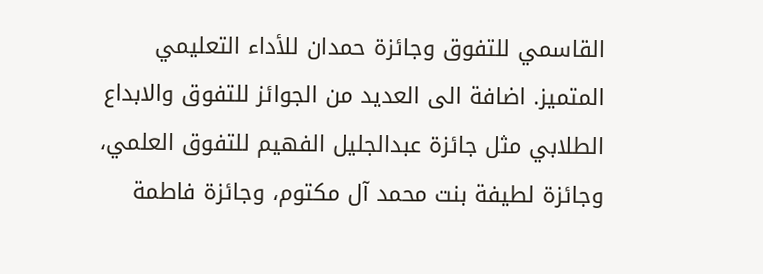القاسمي للتفوق وجائزة حمدان للأداء التعليمي المتميز. اضافة الى العديد من الجوائز للتفوق والابداع الطلابي مثل جائزة عبدالجليل الفهيم للتفوق العلمي، وجائزة لطيفة بنت محمد آل مكتوم، وجائزة فاطمة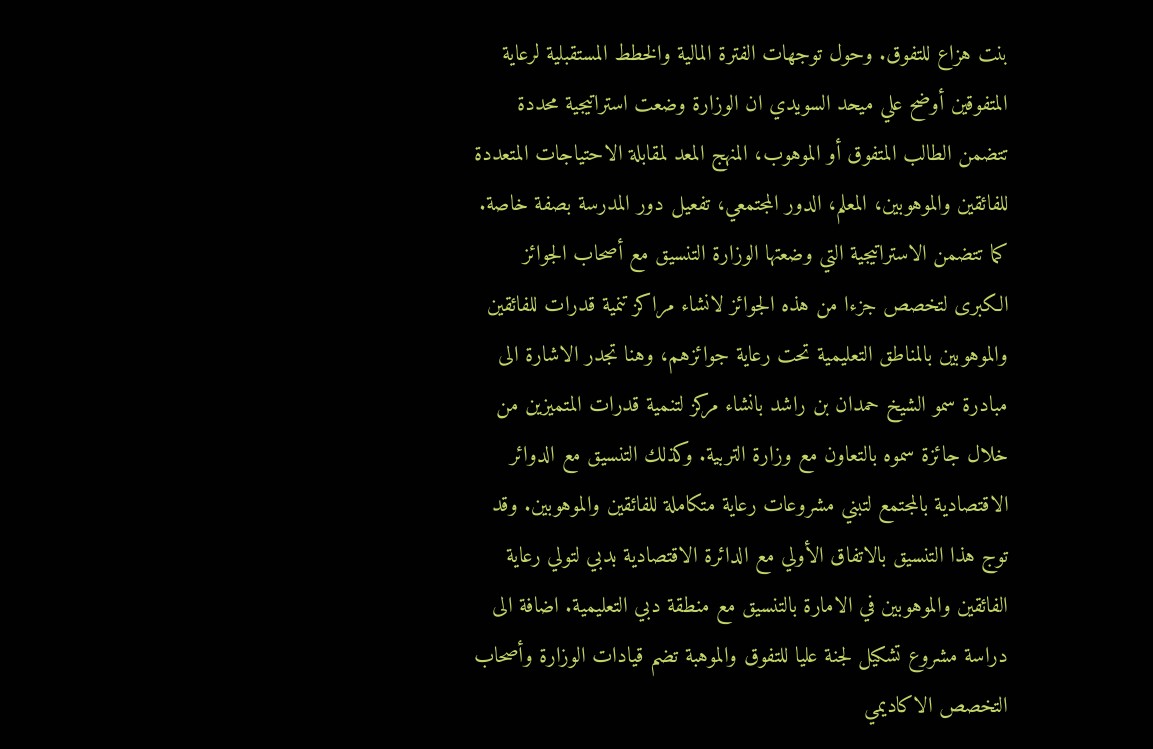بنت هزاع للتفوق. وحول توجهات الفترة المالية والخطط المستقبلية لرعاية المتفوقين أوضح علي ميحد السويدي ان الوزارة وضعت استراتيجية محددة تتضمن الطالب المتفوق أو الموهوب، المنهج المعد لمقابلة الاحتياجات المتعددة للفائقين والموهوبين، المعلم، الدور المجتمعي، تفعيل دور المدرسة بصفة خاصة. كما تتضمن الاستراتيجية التي وضعتها الوزارة التنسيق مع أصحاب الجوائز الكبرى لتخصص جزءا من هذه الجوائز لانشاء مراكز تنمية قدرات للفائقين والموهوبين بالمناطق التعليمية تحت رعاية جوائزهم، وهنا تجدر الاشارة الى مبادرة سمو الشيخ حمدان بن راشد بانشاء مركز لتنمية قدرات المتميزين من خلال جائزة سموه بالتعاون مع وزارة التربية. وكذلك التنسيق مع الدوائر الاقتصادية بالمجتمع لتبني مشروعات رعاية متكاملة للفائقين والموهوبين. وقد توج هذا التنسيق بالاتفاق الأولي مع الدائرة الاقتصادية بدبي لتولي رعاية الفائقين والموهوبين في الامارة بالتنسيق مع منطقة دبي التعليمية. اضافة الى دراسة مشروع تشكيل لجنة عليا للتفوق والموهبة تضم قيادات الوزارة وأصحاب التخصص الاكاديمي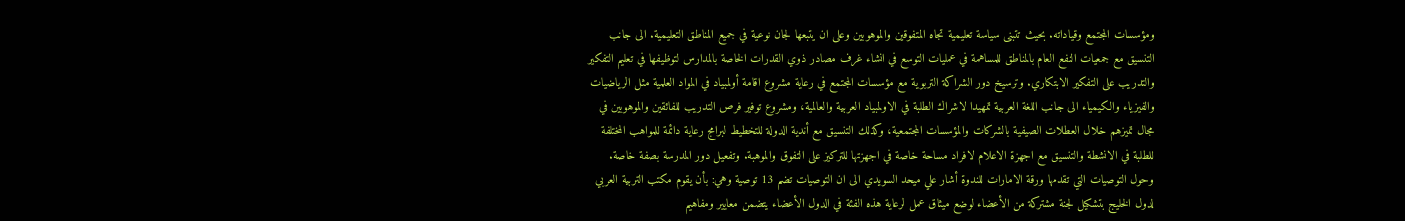ومؤسسات المجتمع وقياداته. بحيث تتبنى سياسة تعليمية تجاه المتفوقين والموهوبين وعلى ان يتبعها لجان نوعية في جميع المناطق التعليمية. الى جانب التنسيق مع جمعيات النفع العام بالمناطق للمساهمة في عمليات التوسع في انشاء غرف مصادر ذوي القدرات الخاصة بالمدارس لتوظيفها في تعليم التفكير والتدريب على التفكير الابتكاري. وترسيخ دور الشراكة التربوية مع مؤسسات المجتمع في رعاية مشروع اقامة أولمبياد في المواد العلمية مثل الرياضيات والفيزياء والكيمياء الى جانب اللغة العربية تمهيدا لاشراك الطلبة في الاولمبياد العربية والعالمية، ومشروع توفير فرص التدريب للفائقين والموهوبين في مجال تميزهم خلال العطلات الصيفية بالشركات والمؤسسات المجتمعية، وكذلك التنسيق مع أندية الدولة للتخطيط لبرامج رعاية دائمة للمواهب المختلفة للطلبة في الانشطة والتنسيق مع اجهزة الاعلام لافراد مساحة خاصة في اجهزتها للتركيز على التفوق والموهبة. وتفعيل دور المدرسة بصفة خاصة. وحول التوصيات التي تقدمها ورقة الامارات للندوة أشار علي ميحد السويدي الى ان التوصيات تضم 13 توصية وهي: بأن يقوم مكتب التربية العربي لدول الخليج بتشكيل لجنة مشتركة من الأعضاء لوضع ميثاق عمل لرعاية هذه الفئة في الدول الأعضاء يتضمن معايير ومفاهيم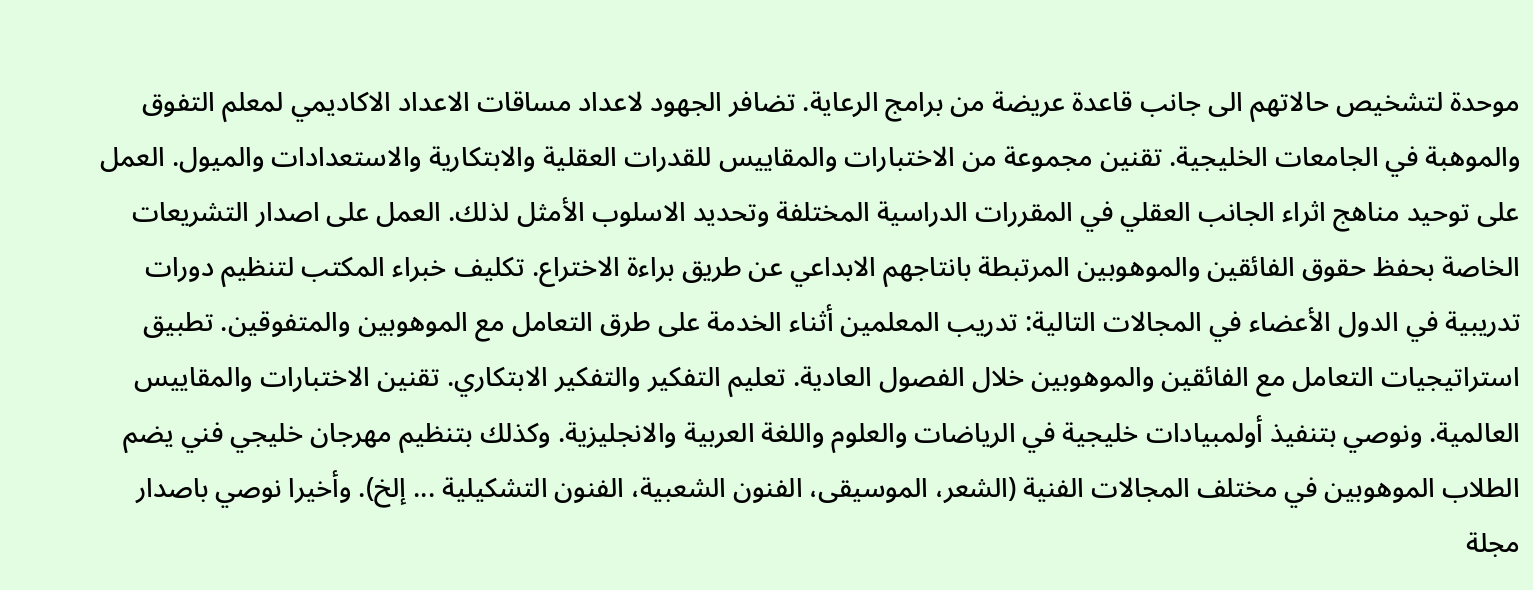موحدة لتشخيص حالاتهم الى جانب قاعدة عريضة من برامج الرعاية. تضافر الجهود لاعداد مساقات الاعداد الاكاديمي لمعلم التفوق والموهبة في الجامعات الخليجية. تقنين مجموعة من الاختبارات والمقاييس للقدرات العقلية والابتكارية والاستعدادات والميول. العمل على توحيد مناهج اثراء الجانب العقلي في المقررات الدراسية المختلفة وتحديد الاسلوب الأمثل لذلك. العمل على اصدار التشريعات الخاصة بحفظ حقوق الفائقين والموهوبين المرتبطة بانتاجهم الابداعي عن طريق براءة الاختراع. تكليف خبراء المكتب لتنظيم دورات تدريبية في الدول الأعضاء في المجالات التالية: تدريب المعلمين أثناء الخدمة على طرق التعامل مع الموهوبين والمتفوقين. تطبيق استراتيجيات التعامل مع الفائقين والموهوبين خلال الفصول العادية. تعليم التفكير والتفكير الابتكاري. تقنين الاختبارات والمقاييس العالمية. ونوصي بتنفيذ أولمبيادات خليجية في الرياضات والعلوم واللغة العربية والانجليزية. وكذلك بتنظيم مهرجان خليجي فني يضم الطلاب الموهوبين في مختلف المجالات الفنية (الشعر، الموسيقى، الفنون الشعبية، الفنون التشكيلية ... إلخ). وأخيرا نوصي باصدار مجلة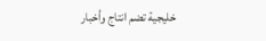خليجية تضم انتاج وأخبار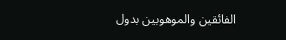الفائقين والموهوبين بدول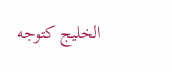الخليج كتوجه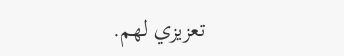تعزيزي لهم.